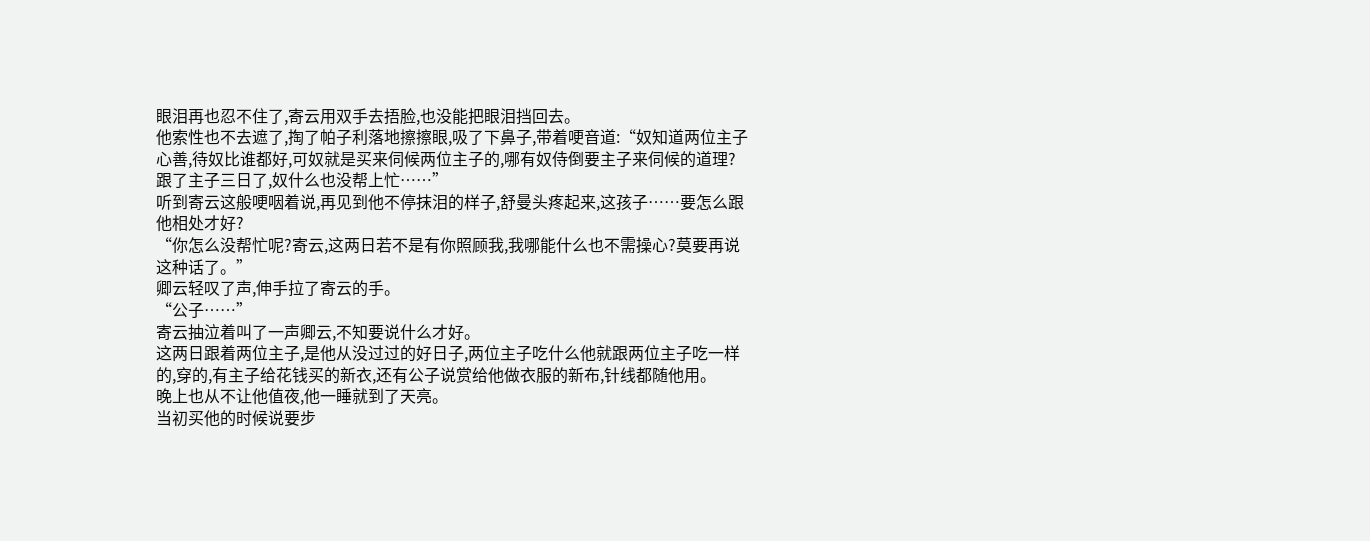眼泪再也忍不住了,寄云用双手去捂脸,也没能把眼泪挡回去。
他索性也不去遮了,掏了帕子利落地擦擦眼,吸了下鼻子,带着哽音道:“奴知道两位主子心善,待奴比谁都好,可奴就是买来伺候两位主子的,哪有奴侍倒要主子来伺候的道理?跟了主子三日了,奴什么也没帮上忙……”
听到寄云这般哽咽着说,再见到他不停抹泪的样子,舒曼头疼起来,这孩子……要怎么跟他相处才好?
“你怎么没帮忙呢?寄云,这两日若不是有你照顾我,我哪能什么也不需操心?莫要再说这种话了。”
卿云轻叹了声,伸手拉了寄云的手。
“公子……”
寄云抽泣着叫了一声卿云,不知要说什么才好。
这两日跟着两位主子,是他从没过过的好日子,两位主子吃什么他就跟两位主子吃一样的,穿的,有主子给花钱买的新衣,还有公子说赏给他做衣服的新布,针线都随他用。
晚上也从不让他值夜,他一睡就到了天亮。
当初买他的时候说要步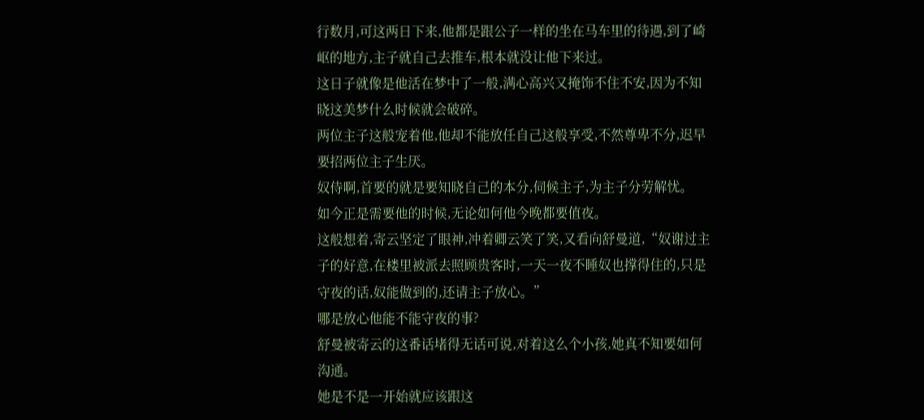行数月,可这两日下来,他都是跟公子一样的坐在马车里的待遇,到了崎岖的地方,主子就自己去推车,根本就没让他下来过。
这日子就像是他活在梦中了一般,满心高兴又掩饰不住不安,因为不知晓这美梦什么时候就会破碎。
两位主子这般宠着他,他却不能放任自己这般享受,不然尊卑不分,迟早要招两位主子生厌。
奴侍啊,首要的就是要知晓自己的本分,伺候主子,为主子分劳解忧。
如今正是需要他的时候,无论如何他今晚都要值夜。
这般想着,寄云坚定了眼神,冲着卿云笑了笑,又看向舒曼道,“奴谢过主子的好意,在楼里被派去照顾贵客时,一天一夜不睡奴也撑得住的,只是守夜的话,奴能做到的,还请主子放心。”
哪是放心他能不能守夜的事?
舒曼被寄云的这番话堵得无话可说,对着这么个小孩,她真不知要如何沟通。
她是不是一开始就应该跟这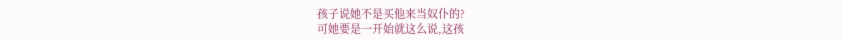孩子说她不是买他来当奴仆的?
可她要是一开始就这么说,这孩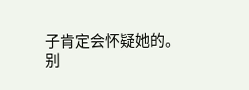子肯定会怀疑她的。
别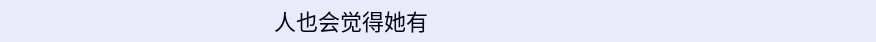人也会觉得她有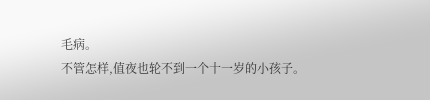毛病。
不管怎样,值夜也轮不到一个十一岁的小孩子。